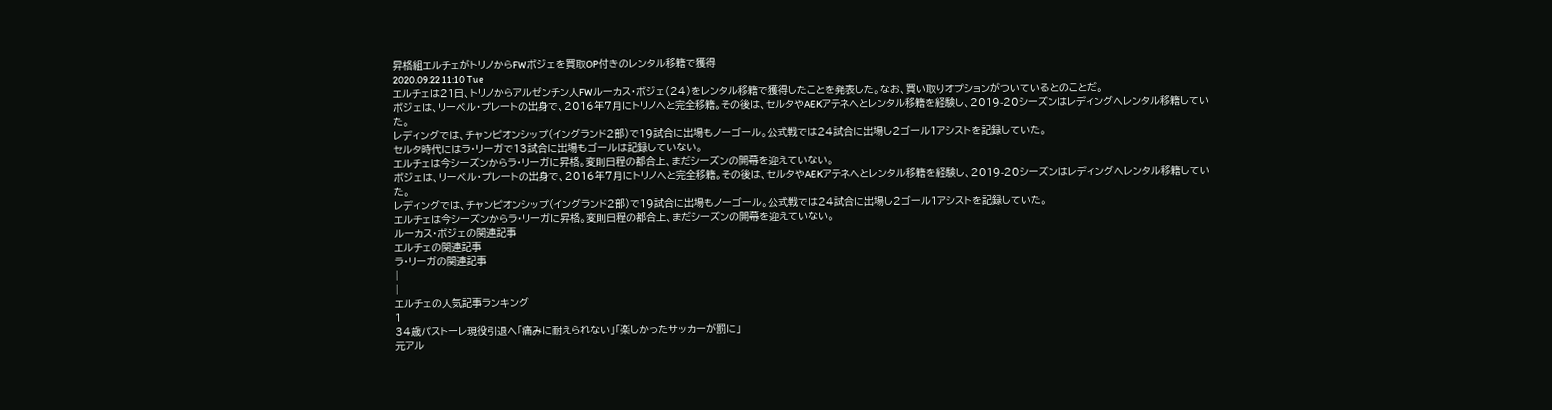昇格組エルチェがトリノからFWボジェを買取OP付きのレンタル移籍で獲得
2020.09.22 11:10 Tue
エルチェは21日、トリノからアルゼンチン人FWルーカス・ボジェ(24)をレンタル移籍で獲得したことを発表した。なお、買い取りオプションがついているとのことだ。
ボジェは、リーベル・プレートの出身で、2016年7月にトリノへと完全移籍。その後は、セルタやAEKアテネへとレンタル移籍を経験し、2019-20シーズンはレディングへレンタル移籍していた。
レディングでは、チャンピオンシップ(イングランド2部)で19試合に出場もノーゴール。公式戦では24試合に出場し2ゴール1アシストを記録していた。
セルタ時代にはラ・リーガで13試合に出場もゴールは記録していない。
エルチェは今シーズンからラ・リーガに昇格。変則日程の都合上、まだシーズンの開幕を迎えていない。
ボジェは、リーベル・プレートの出身で、2016年7月にトリノへと完全移籍。その後は、セルタやAEKアテネへとレンタル移籍を経験し、2019-20シーズンはレディングへレンタル移籍していた。
レディングでは、チャンピオンシップ(イングランド2部)で19試合に出場もノーゴール。公式戦では24試合に出場し2ゴール1アシストを記録していた。
エルチェは今シーズンからラ・リーガに昇格。変則日程の都合上、まだシーズンの開幕を迎えていない。
ルーカス・ボジェの関連記事
エルチェの関連記事
ラ・リーガの関連記事
|
|
エルチェの人気記事ランキング
1
34歳パストーレ現役引退へ「痛みに耐えられない」「楽しかったサッカーが罰に」
元アル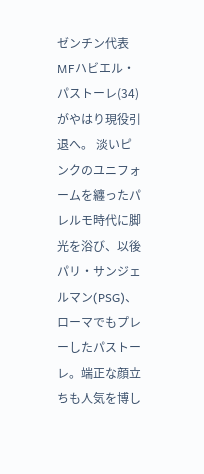ゼンチン代表MFハビエル・パストーレ(34)がやはり現役引退へ。 淡いピンクのユニフォームを纏ったパレルモ時代に脚光を浴び、以後パリ・サンジェルマン(PSG)、ローマでもプレーしたパストーレ。端正な顔立ちも人気を博し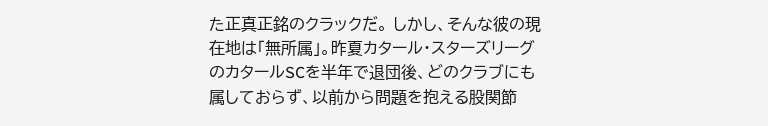た正真正銘のクラックだ。 しかし、そんな彼の現在地は「無所属」。昨夏カタール・スターズリーグのカタールSCを半年で退団後、どのクラブにも属しておらず、以前から問題を抱える股関節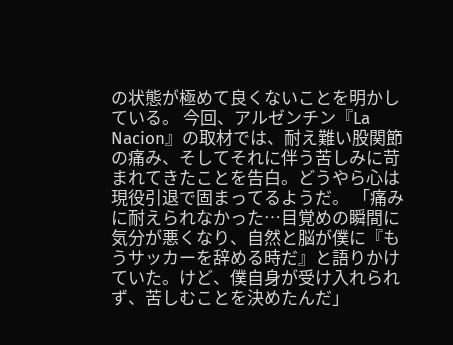の状態が極めて良くないことを明かしている。 今回、アルゼンチン『La Nacion』の取材では、耐え難い股関節の痛み、そしてそれに伴う苦しみに苛まれてきたことを告白。どうやら心は現役引退で固まってるようだ。 「痛みに耐えられなかった…目覚めの瞬間に気分が悪くなり、自然と脳が僕に『もうサッカーを辞める時だ』と語りかけていた。けど、僕自身が受け入れられず、苦しむことを決めたんだ」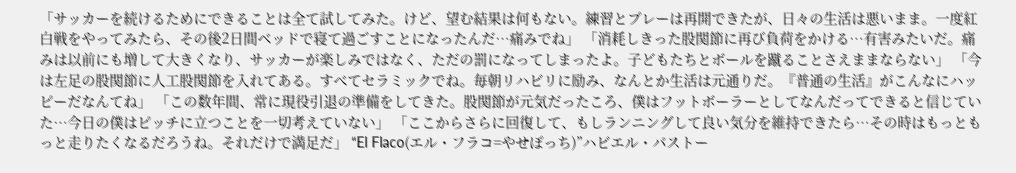「サッカーを続けるためにできることは全て試してみた。けど、望む結果は何もない。練習とプレーは再開できたが、日々の生活は悪いまま。一度紅白戦をやってみたら、その後2日間ベッドで寝て過ごすことになったんだ…痛みでね」 「消耗しきった股関節に再び負荷をかける…有害みたいだ。痛みは以前にも増して大きくなり、サッカーが楽しみではなく、ただの罰になってしまったよ。子どもたちとボールを蹴ることさえままならない」 「今は左足の股関節に人工股関節を入れてある。すべてセラミックでね。毎朝リハビリに励み、なんとか生活は元通りだ。『普通の生活』がこんなにハッピーだなんてね」 「この数年間、常に現役引退の準備をしてきた。股関節が元気だったころ、僕はフットボーラーとしてなんだってできると信じていた…今日の僕はピッチに立つことを一切考えていない」 「ここからさらに回復して、もしランニングして良い気分を維持できたら…その時はもっともっと走りたくなるだろうね。それだけで満足だ」 “El Flaco(エル・フラコ=やせぽっち)”ハビエル・パストー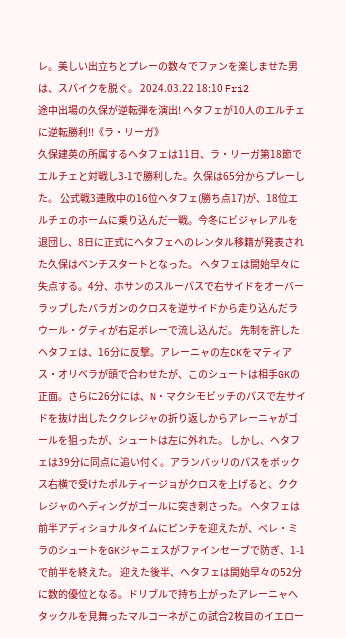レ。美しい出立ちとプレーの数々でファンを楽しませた男は、スパイクを脱ぐ。 2024.03.22 18:10 Fri2
途中出場の久保が逆転弾を演出! ヘタフェが10人のエルチェに逆転勝利!!《ラ・リーガ》
久保建英の所属するヘタフェは11日、ラ・リーガ第18節でエルチェと対戦し3-1で勝利した。久保は65分からプレーした。 公式戦3連敗中の16位ヘタフェ(勝ち点17)が、18位エルチェのホームに乗り込んだ一戦。今冬にビジャレアルを退団し、8日に正式にヘタフェへのレンタル移籍が発表された久保はベンチスタートとなった。 ヘタフェは開始早々に失点する。4分、ホサンのスルーパスで右サイドをオーバーラップしたバラガンのクロスを逆サイドから走り込んだラウール・グティが右足ボレーで流し込んだ。 先制を許したヘタフェは、16分に反撃。アレーニャの左CKをマティアス・オリベラが頭で合わせたが、このシュートは相手GKの正面。さらに26分には、N・マクシモビッチのパスで左サイドを抜け出したククレジャの折り返しからアレーニャがゴールを狙ったが、シュートは左に外れた。 しかし、ヘタフェは39分に同点に追い付く。アランバッリのパスをボックス右横で受けたポルティージョがクロスを上げると、ククレジャのヘディングがゴールに突き刺さった。 ヘタフェは前半アディショナルタイムにピンチを迎えたが、ペレ・ミラのシュートをGKジャニェスがファインセーブで防ぎ、1-1で前半を終えた。 迎えた後半、ヘタフェは開始早々の52分に数的優位となる。ドリブルで持ち上がったアレーニャへタックルを見舞ったマルコーネがこの試合2枚目のイエロー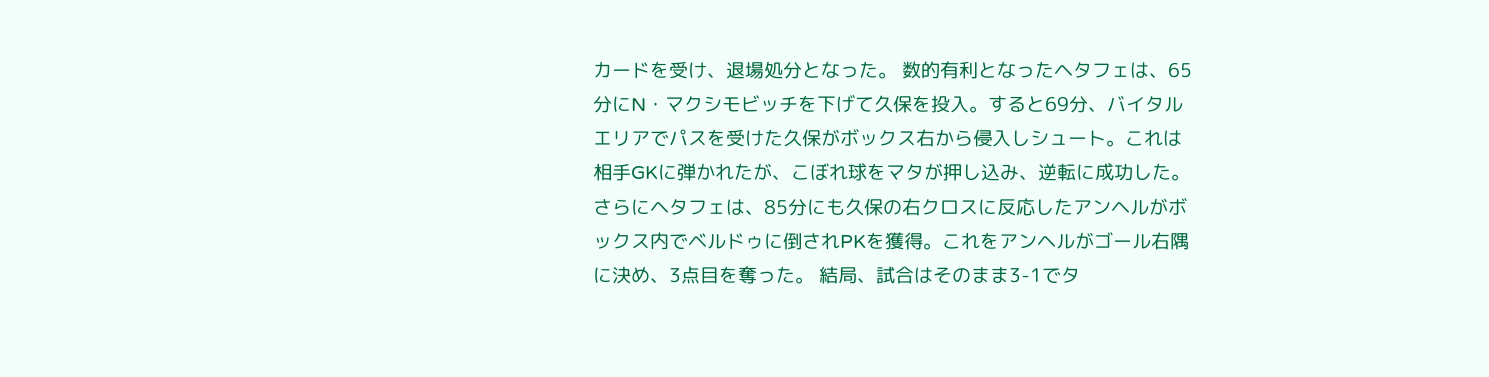カードを受け、退場処分となった。 数的有利となったヘタフェは、65分にN・マクシモビッチを下げて久保を投入。すると69分、バイタルエリアでパスを受けた久保がボックス右から侵入しシュート。これは相手GKに弾かれたが、こぼれ球をマタが押し込み、逆転に成功した。 さらにヘタフェは、85分にも久保の右クロスに反応したアンヘルがボックス内でベルドゥに倒されPKを獲得。これをアンヘルがゴール右隅に決め、3点目を奪った。 結局、試合はそのまま3-1でタ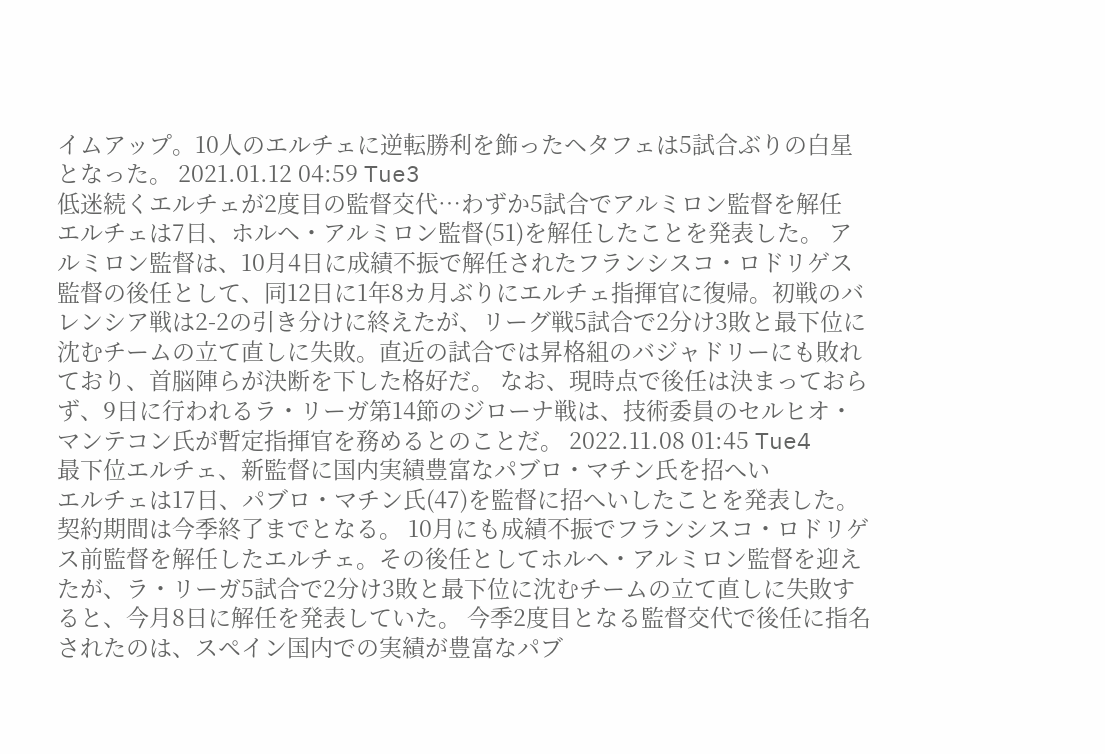イムアップ。10人のエルチェに逆転勝利を飾ったヘタフェは5試合ぶりの白星となった。 2021.01.12 04:59 Tue3
低迷続くエルチェが2度目の監督交代…わずか5試合でアルミロン監督を解任
エルチェは7日、ホルヘ・アルミロン監督(51)を解任したことを発表した。 アルミロン監督は、10月4日に成績不振で解任されたフランシスコ・ロドリゲス監督の後任として、同12日に1年8カ月ぶりにエルチェ指揮官に復帰。初戦のバレンシア戦は2-2の引き分けに終えたが、リーグ戦5試合で2分け3敗と最下位に沈むチームの立て直しに失敗。直近の試合では昇格組のバジャドリーにも敗れており、首脳陣らが決断を下した格好だ。 なお、現時点で後任は決まっておらず、9日に行われるラ・リーガ第14節のジローナ戦は、技術委員のセルヒオ・マンテコン氏が暫定指揮官を務めるとのことだ。 2022.11.08 01:45 Tue4
最下位エルチェ、新監督に国内実績豊富なパブロ・マチン氏を招へい
エルチェは17日、パブロ・マチン氏(47)を監督に招へいしたことを発表した。契約期間は今季終了までとなる。 10月にも成績不振でフランシスコ・ロドリゲス前監督を解任したエルチェ。その後任としてホルヘ・アルミロン監督を迎えたが、ラ・リーガ5試合で2分け3敗と最下位に沈むチームの立て直しに失敗すると、今月8日に解任を発表していた。 今季2度目となる監督交代で後任に指名されたのは、スペイン国内での実績が豊富なパブ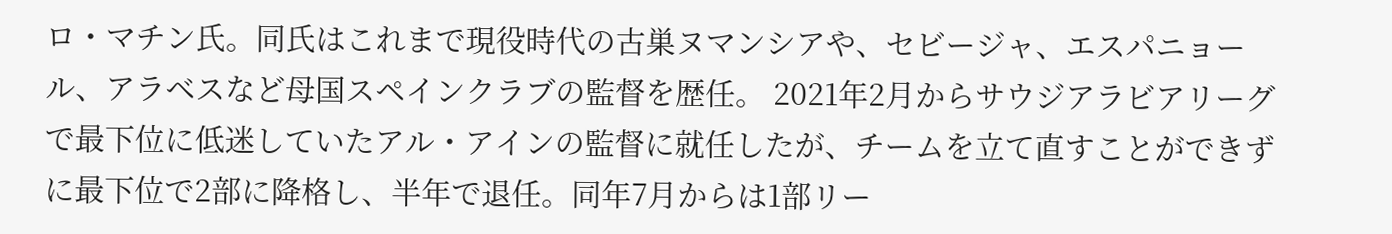ロ・マチン氏。同氏はこれまで現役時代の古巣ヌマンシアや、セビージャ、エスパニョール、アラベスなど母国スペインクラブの監督を歴任。 2021年2月からサウジアラビアリーグで最下位に低迷していたアル・アインの監督に就任したが、チームを立て直すことができずに最下位で2部に降格し、半年で退任。同年7月からは1部リー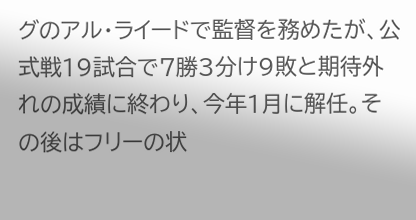グのアル・ライードで監督を務めたが、公式戦19試合で7勝3分け9敗と期待外れの成績に終わり、今年1月に解任。その後はフリーの状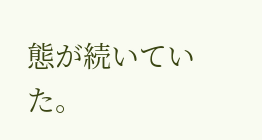態が続いていた。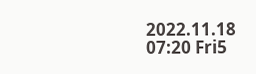2022.11.18 07:20 Fri5